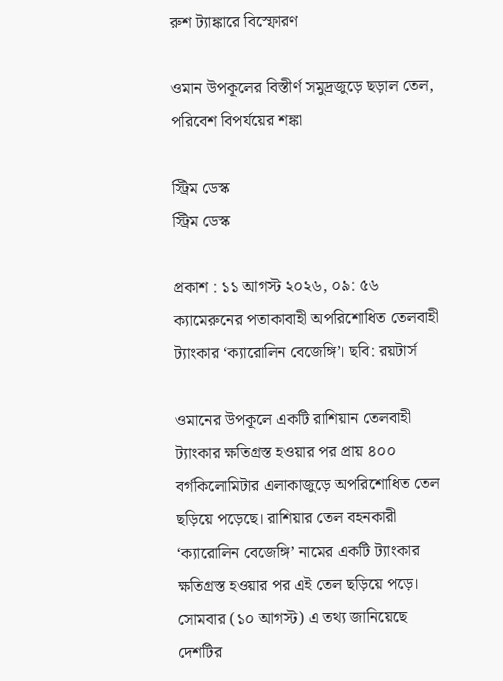রুশ ট্যাঙ্কারে বিস্ফোরণ

ওমান উপকূলের বিস্তীর্ণ সমুদ্রজুড়ে ছড়াল তেল, পরিবেশ বিপর্যয়ের শঙ্কা

স্ট্রিম ডেস্ক
স্ট্রিম ডেস্ক

প্রকাশ : ১১ আগস্ট ২০২৬, ০৯: ৫৬
ক্যামেরুনের পতাকাবাহী অপরিশোধিত তেলবাহী ট্যাংকার ‘ক্যারোলিন বেজেঙ্গি’। ছবি: রয়টার্স

ওমানের উপকূলে একটি রাশিয়ান তেলবাহী ট্যাংকার ক্ষতিগ্রস্ত হওয়ার পর প্রায় ৪০০ বর্গকিলোমিটার এলাকাজুড়ে অপরিশোধিত তেল ছড়িয়ে পড়েছে। রাশিয়ার তেল বহনকারী ‘ক্যারোলিন বেজেঙ্গি’ নামের একটি ট্যাংকার ক্ষতিগ্রস্ত হওয়ার পর এই তেল ছড়িয়ে পড়ে। সোমবার (১০ আগস্ট) এ তথ্য জানিয়েছে দেশটির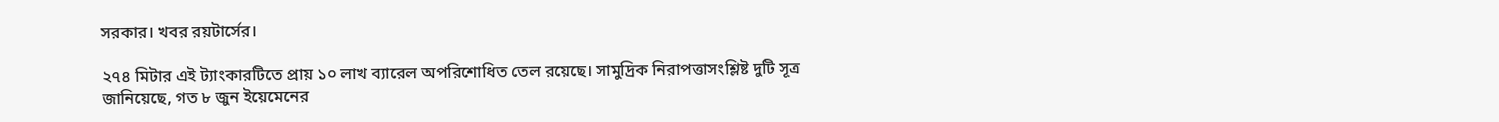সরকার। খবর রয়টার্সের।

২৭৪ মিটার এই ট্যাংকারটিতে প্রায় ১০ লাখ ব্যারেল অপরিশোধিত তেল রয়েছে। সামুদ্রিক নিরাপত্তাসংশ্লিষ্ট দুটি সূত্র জানিয়েছে, গত ৮ জুন ইয়েমেনের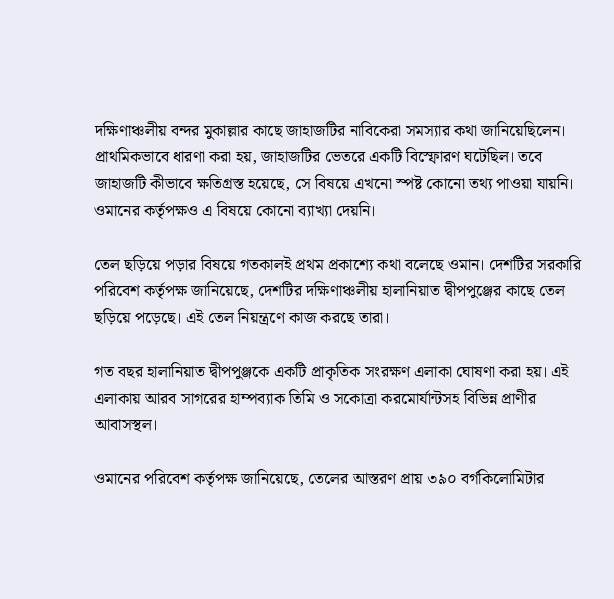দক্ষিণাঞ্চলীয় বন্দর মুকাল্লার কাছে জাহাজটির নাবিকেরা সমস্যার কথা জানিয়েছিলেন। প্রাথমিকভাবে ধারণা করা হয়, জাহাজটির ভেতরে একটি বিস্ফোরণ ঘটেছিল। তবে জাহাজটি কীভাবে ক্ষতিগ্রস্ত হয়েছে, সে বিষয়ে এখনো স্পষ্ট কোনো তথ্য পাওয়া যায়নি। ওমানের কর্তৃপক্ষও এ বিষয়ে কোনো ব্যাখ্যা দেয়নি।

তেল ছড়িয়ে পড়ার বিষয়ে গতকালই প্রথম প্রকাশ্যে কথা বলেছে ওমান। দেশটির সরকারি পরিবেশ কর্তৃপক্ষ জানিয়েছে, দেশটির দক্ষিণাঞ্চলীয় হালানিয়াত দ্বীপপুঞ্জের কাছে তেল ছড়িয়ে পড়েছে। এই তেল নিয়ন্ত্রণে কাজ করছে তারা।

গত বছর হালানিয়াত দ্বীপপুঞ্জকে একটি প্রাকৃতিক সংরক্ষণ এলাকা ঘোষণা করা হয়। এই এলাকায় আরব সাগরের হাম্পব্যাক তিমি ও সকোত্রা করমোর্যান্টসহ বিভিন্ন প্রাণীর আবাসস্থল।

ওমানের পরিবেশ কর্তৃপক্ষ জানিয়েছে, তেলের আস্তরণ প্রায় ৩৯০ বর্গকিলোমিটার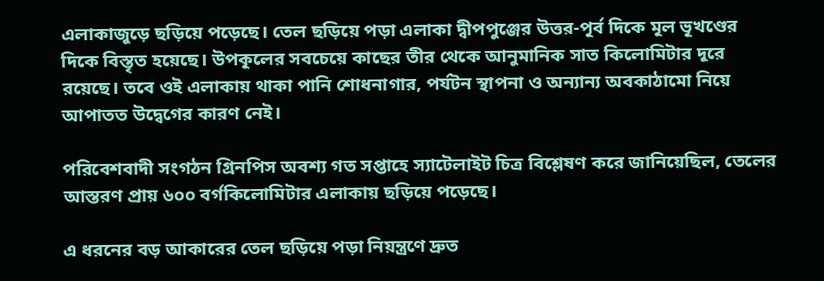এলাকাজুড়ে ছড়িয়ে পড়েছে। তেল ছড়িয়ে পড়া এলাকা দ্বীপপুঞ্জের উত্তর-পূর্ব দিকে মূল ভূখণ্ডের দিকে বিস্তৃত হয়েছে। উপকূলের সবচেয়ে কাছের তীর থেকে আনুমানিক সাত কিলোমিটার দূরে রয়েছে। তবে ওই এলাকায় থাকা পানি শোধনাগার, পর্যটন স্থাপনা ও অন্যান্য অবকাঠামো নিয়ে আপাতত উদ্বেগের কারণ নেই।

পরিবেশবাদী সংগঠন গ্রিনপিস অবশ্য গত সপ্তাহে স্যাটেলাইট চিত্র বিশ্লেষণ করে জানিয়েছিল, তেলের আস্তরণ প্রায় ৬০০ বর্গকিলোমিটার এলাকায় ছড়িয়ে পড়েছে।

এ ধরনের বড় আকারের তেল ছড়িয়ে পড়া নিয়ন্ত্রণে দ্রুত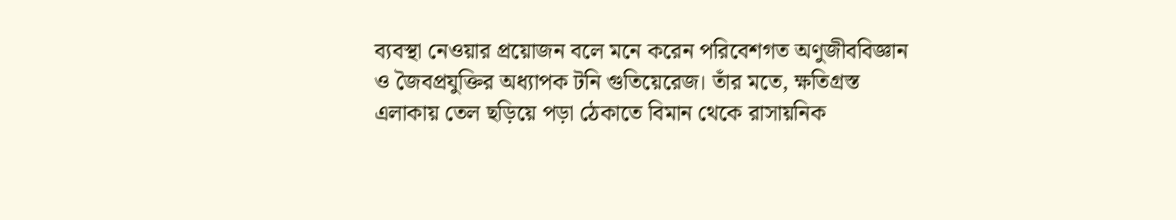ব্যবস্থা নেওয়ার প্রয়োজন বলে মনে করেন পরিবেশগত অণুজীববিজ্ঞান ও জৈবপ্রযুক্তির অধ্যাপক টনি গুতিয়েরেজ। তাঁর মতে, ক্ষতিগ্রস্ত এলাকায় তেল ছড়িয়ে পড়া ঠেকাতে বিমান থেকে রাসায়নিক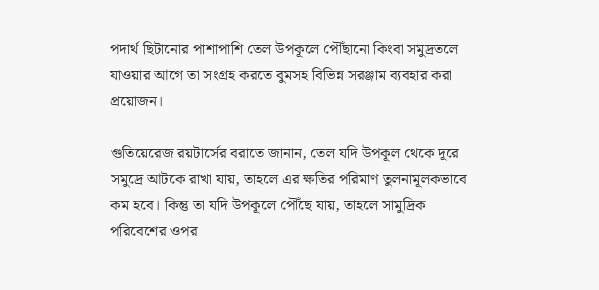পদার্থ ছিটানোর পাশাপাশি তেল উপকূলে পৌঁছানো কিংবা সমুদ্রতলে যাওয়ার আগে তা সংগ্রহ করতে বুমসহ বিভিন্ন সরঞ্জাম ব্যবহার করা প্রয়োজন।

গুতিয়েরেজ রয়টার্সের বরাতে জানান, তেল যদি উপকূল থেকে দূরে সমুদ্রে আটকে রাখা যায়, তাহলে এর ক্ষতির পরিমাণ তুলনামূলকভাবে কম হবে। কিন্তু তা যদি উপকূলে পৌঁছে যায়, তাহলে সামুদ্রিক পরিবেশের ওপর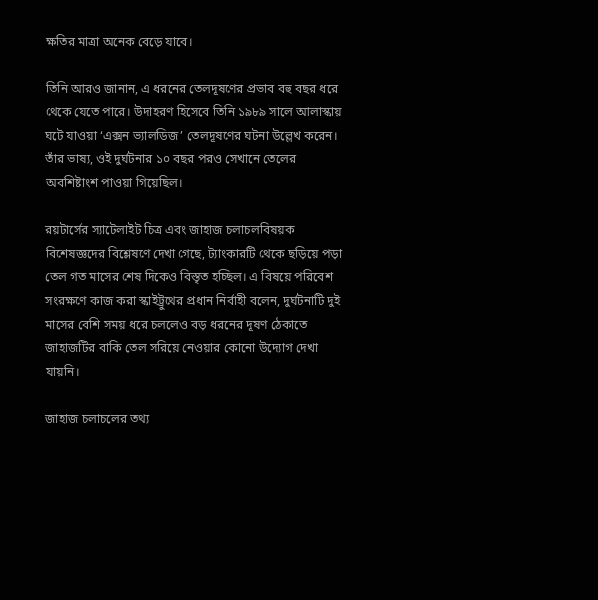ক্ষতির মাত্রা অনেক বেড়ে যাবে।

তিনি আরও জানান, এ ধরনের তেলদূষণের প্রভাব বহু বছর ধরে থেকে যেতে পারে। উদাহরণ হিসেবে তিনি ১৯৮৯ সালে আলাস্কায় ঘটে যাওয়া ‘এক্সন ভ্যালডিজ’ তেলদূষণের ঘটনা উল্লেখ করেন। তাঁর ভাষ্য, ওই দুর্ঘটনার ১০ বছর পরও সেখানে তেলের অবশিষ্টাংশ পাওয়া গিয়েছিল।

রয়টার্সের স্যাটেলাইট চিত্র এবং জাহাজ চলাচলবিষয়ক বিশেষজ্ঞদের বিশ্লেষণে দেখা গেছে, ট্যাংকারটি থেকে ছড়িয়ে পড়া তেল গত মাসের শেষ দিকেও বিস্তৃত হচ্ছিল। এ বিষয়ে পরিবেশ সংরক্ষণে কাজ করা স্কাইট্রুথের প্রধান নির্বাহী বলেন, দুর্ঘটনাটি দুই মাসের বেশি সময় ধরে চললেও বড় ধরনের দূষণ ঠেকাতে জাহাজটির বাকি তেল সরিয়ে নেওয়ার কোনো উদ্যোগ দেখা যায়নি।

জাহাজ চলাচলের তথ্য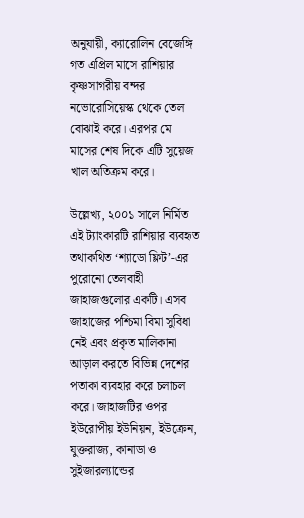অনুযায়ী, ক্যারোলিন বেজেঙ্গি গত এপ্রিল মাসে রাশিয়ার কৃষ্ণসাগরীয় বন্দর নভোরোসিয়েস্ক থেকে তেল বোঝাই করে। এরপর মে মাসের শেষ দিকে এটি সুয়েজ খাল অতিক্রম করে।

উল্লেখ্য, ২০০১ সালে নির্মিত এই ট্যাংকারটি রাশিয়ার ব্যবহৃত তথাকথিত ‘শ্যাডো ফ্লিট’-এর পুরোনো তেলবাহী জাহাজগুলোর একটি। এসব জাহাজের পশ্চিমা বিমা সুবিধা নেই এবং প্রকৃত মালিকানা আড়াল করতে বিভিন্ন দেশের পতাকা ব্যবহার করে চলাচল করে। জাহাজটির ওপর ইউরোপীয় ইউনিয়ন, ইউক্রেন, যুক্তরাজ্য, কানাডা ও সুইজারল্যান্ডের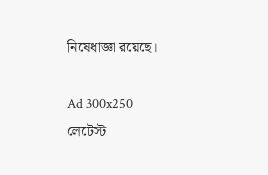নিষেধাজ্ঞা রয়েছে।

Ad 300x250
লেটেস্ট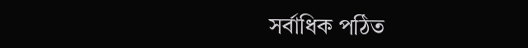সর্বাধিক পঠিত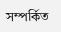সম্পর্কিত